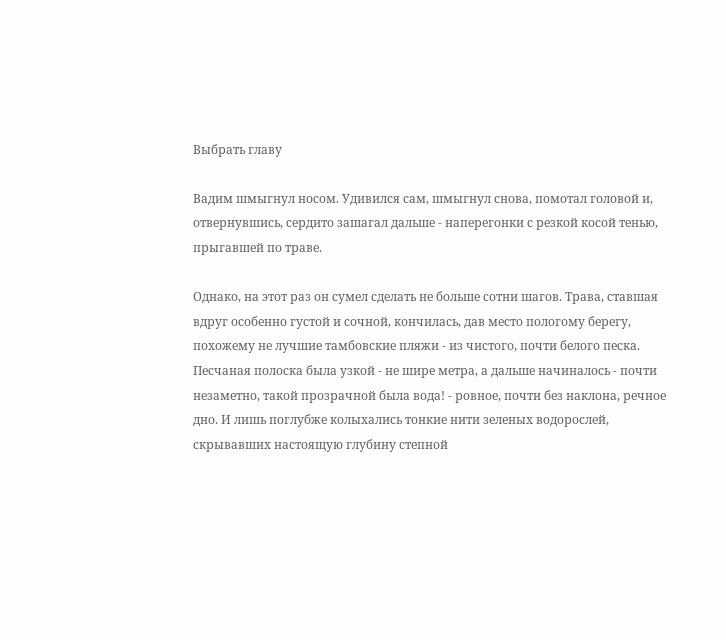Выбрать главу

Вадим шмыгнул носом. Удивился сам, шмыгнул снова, помотал головой и, отвернувшись, сердито зашагал дальше - наперегонки с резкой косой тенью, прыгавшей по траве.

Однако, на этот раз он сумел сделать не больше сотни шагов. Трава, ставшая вдруг особенно густой и сочной, кончилась, дав место пологому берегу, похожему не лучшие тамбовские пляжи - из чистого, почти белого песка. Песчаная полоска была узкой - не шире метра, а дальше начиналось - почти незаметно, такой прозрачной была вода! - ровное, почти без наклона, речное дно. И лишь поглубже колыхались тонкие нити зеленых водорослей, скрывавших настоящую глубину степной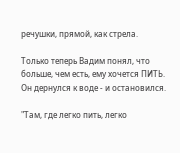речушки, прямой, как стрела.

Только теперь Вадим понял, что больше, чем есть, ему хочется ПИТЬ. Он дернулся к воде - и остановился.

"Там, где легко пить, легко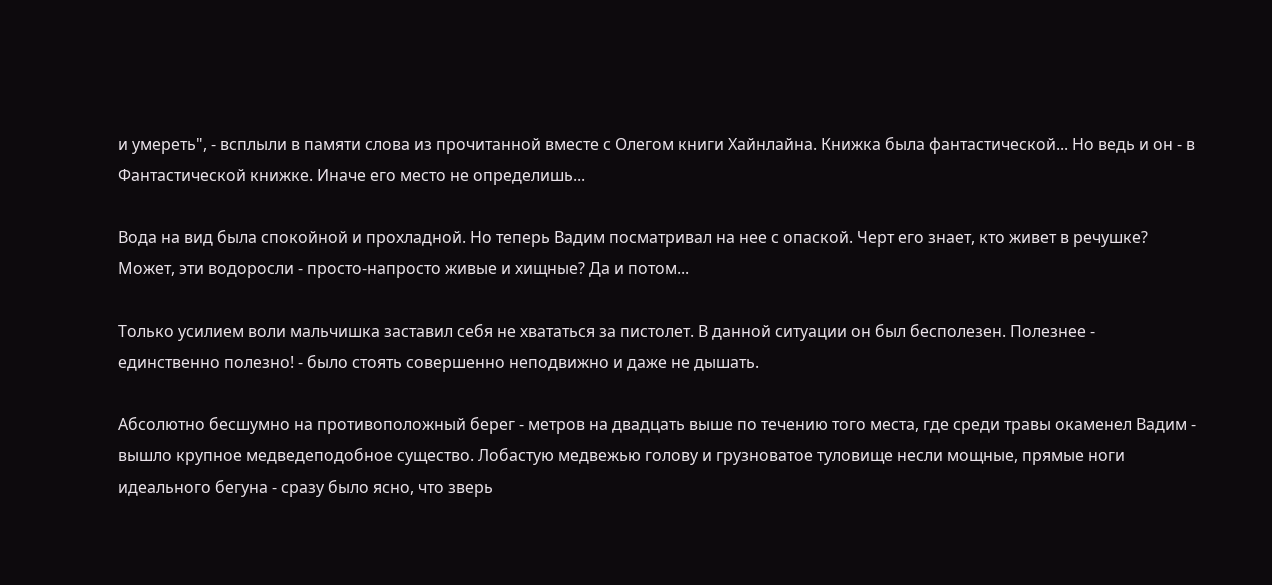и умереть", - всплыли в памяти слова из прочитанной вместе с Олегом книги Хайнлайна. Книжка была фантастической... Но ведь и он - в Фантастической книжке. Иначе его место не определишь...

Вода на вид была спокойной и прохладной. Но теперь Вадим посматривал на нее с опаской. Черт его знает, кто живет в речушке? Может, эти водоросли - просто-напросто живые и хищные? Да и потом...

Только усилием воли мальчишка заставил себя не хвататься за пистолет. В данной ситуации он был бесполезен. Полезнее - единственно полезно! - было стоять совершенно неподвижно и даже не дышать.

Абсолютно бесшумно на противоположный берег - метров на двадцать выше по течению того места, где среди травы окаменел Вадим - вышло крупное медведеподобное существо. Лобастую медвежью голову и грузноватое туловище несли мощные, прямые ноги идеального бегуна - сразу было ясно, что зверь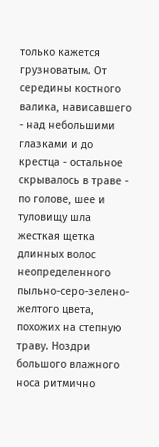только кажется грузноватым. От середины костного валика, нависавшего - над небольшими глазками и до крестца - остальное скрывалось в траве - по голове, шее и туловищу шла жесткая щетка длинных волос неопределенного пыльно-серо-зелено-желтого цвета, похожих на степную траву. Ноздри большого влажного носа ритмично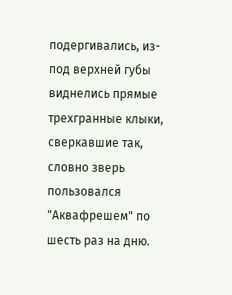подергивались, из-под верхней губы виднелись прямые трехгранные клыки, сверкавшие так, словно зверь пользовался "Аквафрешем" по шесть раз на дню.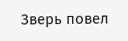Зверь повел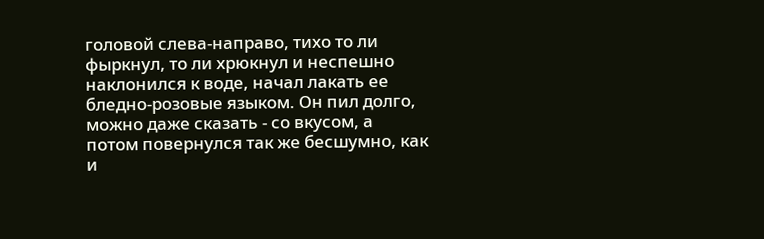головой слева-направо, тихо то ли фыркнул, то ли хрюкнул и неспешно наклонился к воде, начал лакать ее бледно-розовые языком. Он пил долго, можно даже сказать - со вкусом, а потом повернулся так же бесшумно, как и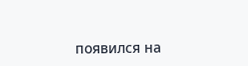появился на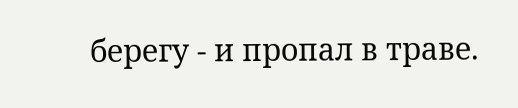берегу - и пропал в траве.